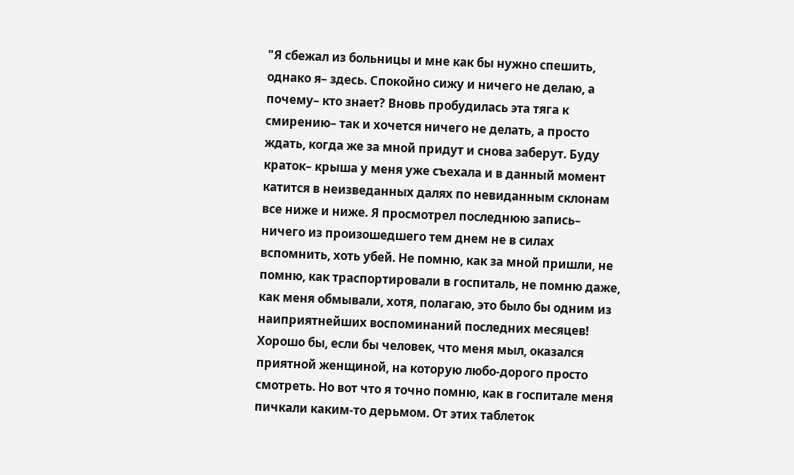"Я сбежал из больницы и мне как бы нужно спешить, однако я– здесь. Спокойно сижу и ничего не делаю, а почему– кто знает? Вновь пробудилась эта тяга к смирению– так и хочется ничего не делать, а просто ждать, когда же за мной придут и снова заберут. Буду краток– крыша у меня уже съехала и в данный момент катится в неизведанных далях по невиданным склонам все ниже и ниже. Я просмотрел последнюю запись– ничего из произошедшего тем днем не в силах вспомнить, хоть убей. Не помню, как за мной пришли, не помню, как траспортировали в госпиталь, не помню даже, как меня обмывали, хотя, полагаю, это было бы одним из наиприятнейших воспоминаний последних месяцев! Хорошо бы, если бы человек, что меня мыл, оказался приятной женщиной, на которую любо-дорого просто смотреть. Но вот что я точно помню, как в госпитале меня пичкали каким-то дерьмом. От этих таблеток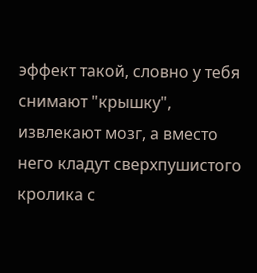эффект такой, словно у тебя снимают "крышку", извлекают мозг, а вместо него кладут сверхпушистого кролика с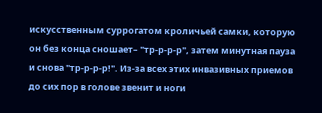искусственным суррогатом кроличьей самки, которую он без конца сношает– "тр-р-р-р", затем минутная пауза и снова "тр-р-р-р!". Из-за всех этих инвазивных приемов до сих пор в голове звенит и ноги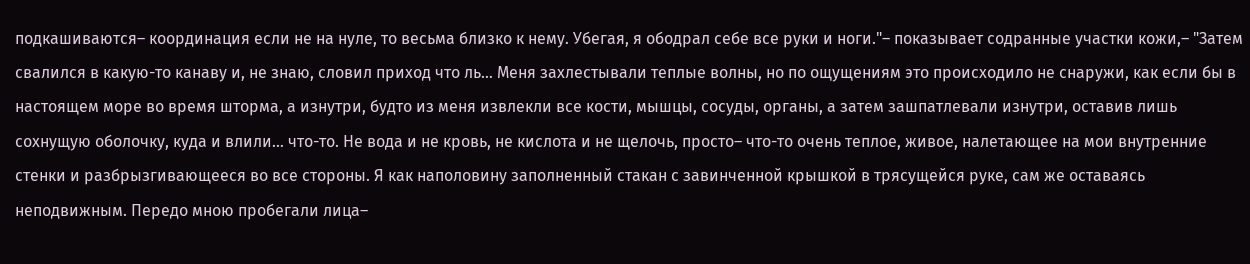подкашиваются– координация если не на нуле, то весьма близко к нему. Убегая, я ободрал себе все руки и ноги."– показывает содранные участки кожи,– "Затем свалился в какую-то канаву и, не знаю, словил приход что ль… Меня захлестывали теплые волны, но по ощущениям это происходило не снаружи, как если бы в настоящем море во время шторма, а изнутри, будто из меня извлекли все кости, мышцы, сосуды, органы, а затем зашпатлевали изнутри, оставив лишь сохнущую оболочку, куда и влили… что-то. Не вода и не кровь, не кислота и не щелочь, просто– что-то очень теплое, живое, налетающее на мои внутренние стенки и разбрызгивающееся во все стороны. Я как наполовину заполненный стакан с завинченной крышкой в трясущейся руке, сам же оставаясь неподвижным. Передо мною пробегали лица–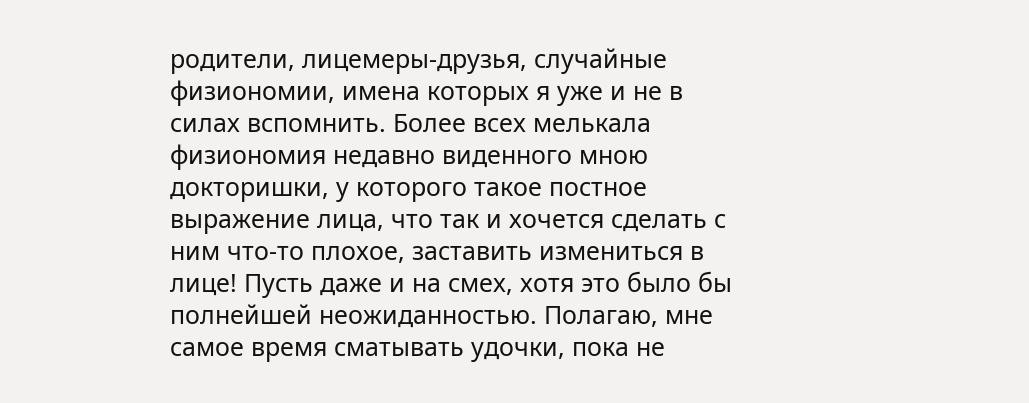родители, лицемеры-друзья, случайные физиономии, имена которых я уже и не в силах вспомнить. Более всех мелькала физиономия недавно виденного мною докторишки, у которого такое постное выражение лица, что так и хочется сделать с ним что-то плохое, заставить измениться в лице! Пусть даже и на смех, хотя это было бы полнейшей неожиданностью. Полагаю, мне самое время сматывать удочки, пока не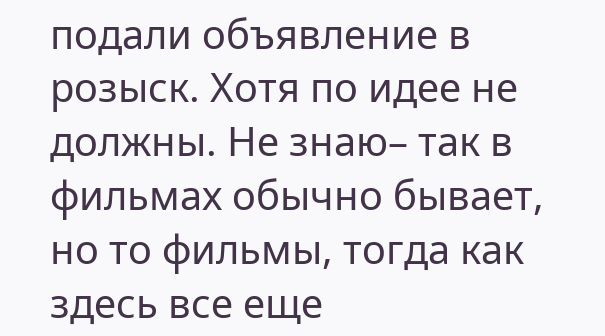подали объявление в розыск. Хотя по идее не должны. Не знаю– так в фильмах обычно бывает, но то фильмы, тогда как здесь все еще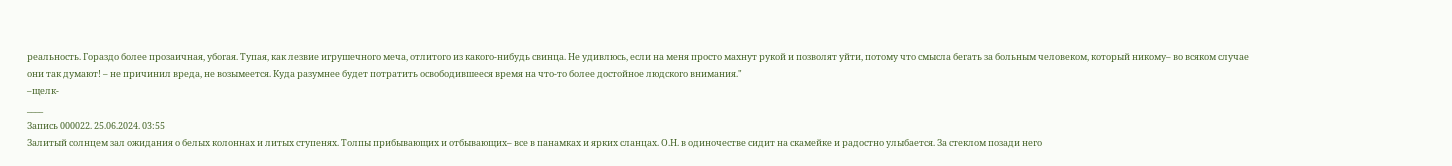реальность. Гораздо более прозаичная, убогая. Тупая, как лезвие игрушечного меча, отлитого из какого-нибудь свинца. Не удивлюсь, если на меня просто махнут рукой и позволят уйти, потому что смысла бегать за больным человеком, который никому– во всяком случае они так думают! – не причинил вреда, не возымеется. Куда разумнее будет потратить освободившееся время на что-то более достойное людского внимания."
–щелк-
____
Запись 000022. 25.06.2024. 03:55
Залитый солнцем зал ожидания о белых колоннах и литых ступенях. Толпы прибывающих и отбывающих– все в панамках и ярких сланцах. О.Н. в одиночестве сидит на скамейке и радостно улыбается. За стеклом позади него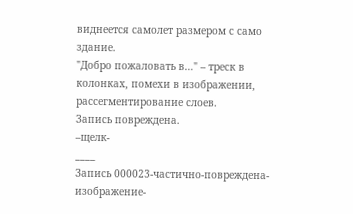виднеется самолет размером с само здание.
"Добро пожаловать в…" – треск в колонках, помехи в изображении, рассегментирование слоев.
Запись повреждена.
–щелк-
____
Запись 000023-частично-повреждена-изображение-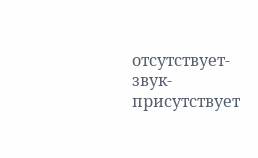отсутствует-звук-присутствует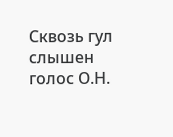Сквозь гул слышен голос О.Н.